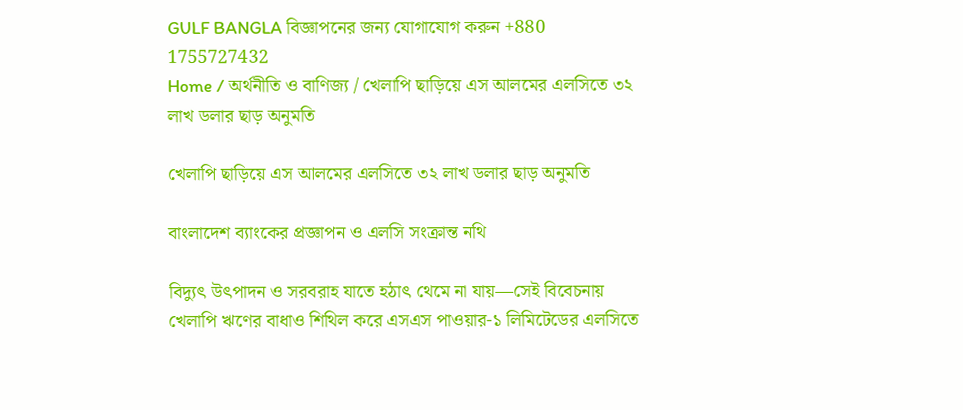GULF BANGLA বিজ্ঞাপনের জন্য যোগাযোগ করুন +880 1755727432
Home / অর্থনীতি ও বাণিজ্য / খেলাপি ছাড়িয়ে এস আলমের এলসিতে ৩২ লাখ ডলার ছাড় অনুমতি

খেলাপি ছাড়িয়ে এস আলমের এলসিতে ৩২ লাখ ডলার ছাড় অনুমতি

বাংলাদেশ ব্যাংকের প্রজ্ঞাপন ও এলসি সংক্রান্ত নথি

বিদ্যুৎ উৎপাদন ও সরবরাহ যাতে হঠাৎ থেমে না যায়—সেই বিবেচনায় খেলাপি ঋণের বাধাও শিথিল করে এসএস পাওয়ার-১ লিমিটেডের এলসিতে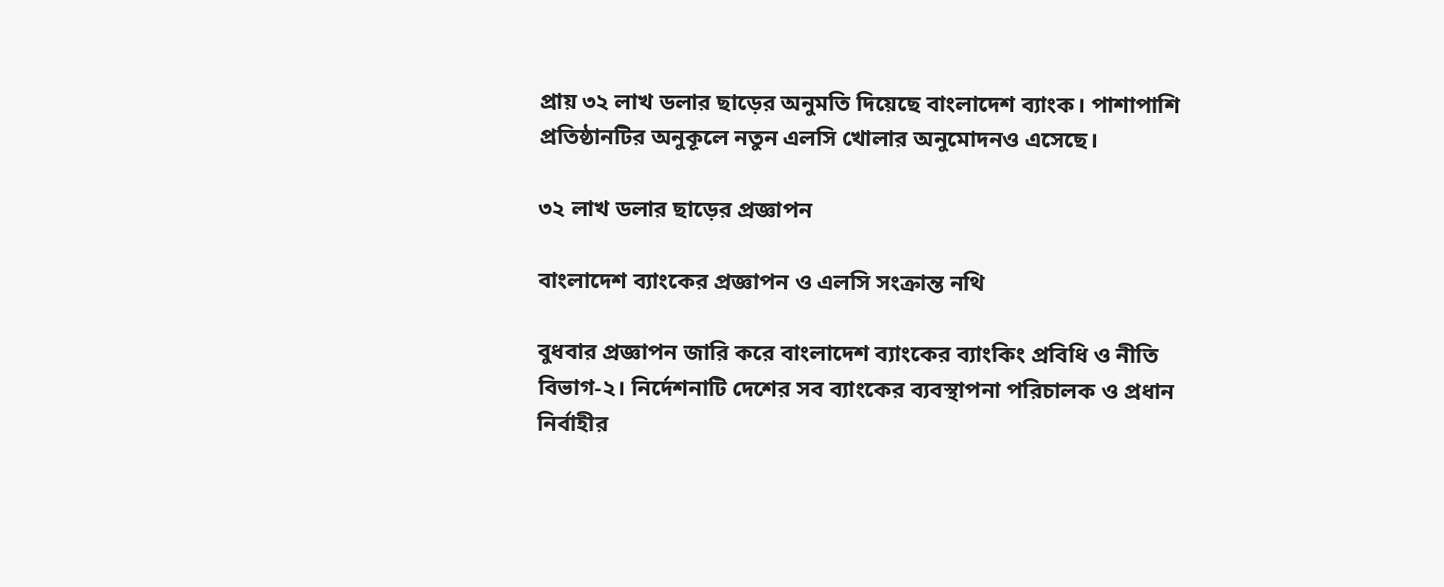প্রায় ৩২ লাখ ডলার ছাড়ের অনুমতি দিয়েছে বাংলাদেশ ব্যাংক। পাশাপাশি প্রতিষ্ঠানটির অনুকূলে নতুন এলসি খোলার অনুমোদনও এসেছে।

৩২ লাখ ডলার ছাড়ের প্রজ্ঞাপন

বাংলাদেশ ব্যাংকের প্রজ্ঞাপন ও এলসি সংক্রান্ত নথি

বুধবার প্রজ্ঞাপন জারি করে বাংলাদেশ ব্যাংকের ব্যাংকিং প্রবিধি ও নীতি বিভাগ-২। নির্দেশনাটি দেশের সব ব্যাংকের ব্যবস্থাপনা পরিচালক ও প্রধান নির্বাহীর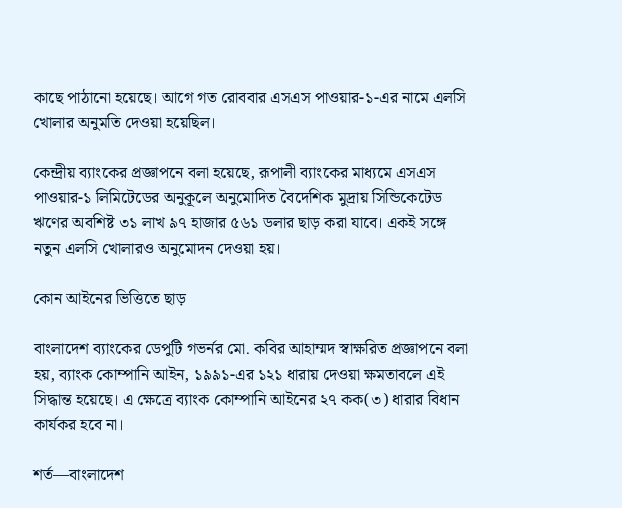কাছে পাঠানো হয়েছে। আগে গত রোববার এসএস পাওয়ার-১-এর নামে এলসি খোলার অনুমতি দেওয়া হয়েছিল।

কেন্দ্রীয় ব্যাংকের প্রজ্ঞাপনে বলা হয়েছে, রূপালী ব্যাংকের মাধ্যমে এসএস পাওয়ার-১ লিমিটেডের অনুকূলে অনুমোদিত বৈদেশিক মুদ্রায় সিন্ডিকেটেড ঋণের অবশিষ্ট ৩১ লাখ ৯৭ হাজার ৫৬১ ডলার ছাড় করা যাবে। একই সঙ্গে নতুন এলসি খোলারও অনুমোদন দেওয়া হয়।

কোন আইনের ভিত্তিতে ছাড়

বাংলাদেশ ব্যাংকের ডেপুটি গভর্নর মো. কবির আহাম্মদ স্বাক্ষরিত প্রজ্ঞাপনে বলা হয়, ব্যাংক কোম্পানি আইন, ১৯৯১-এর ১২১ ধারায় দেওয়া ক্ষমতাবলে এই সিদ্ধান্ত হয়েছে। এ ক্ষেত্রে ব্যাংক কোম্পানি আইনের ২৭ কক(৩) ধারার বিধান কার্যকর হবে না।

শর্ত—বাংলাদেশ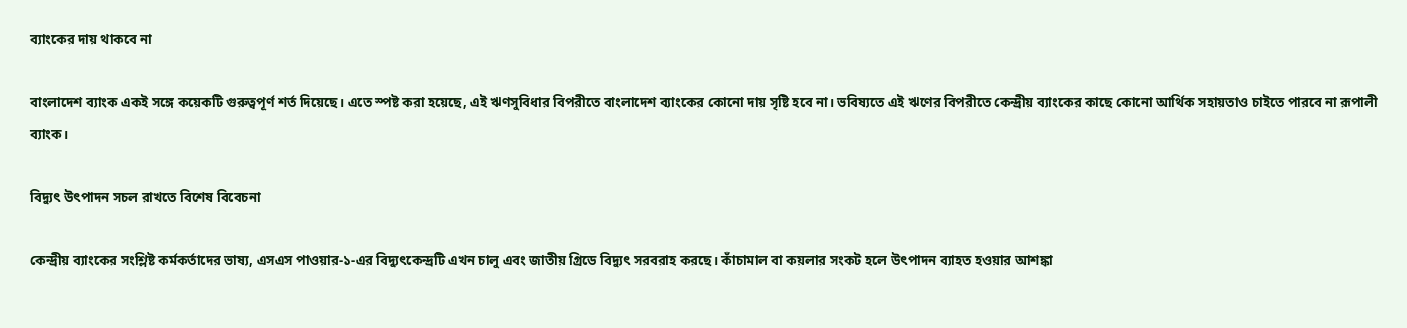ব্যাংকের দায় থাকবে না

বাংলাদেশ ব্যাংক একই সঙ্গে কয়েকটি গুরুত্বপূর্ণ শর্ত দিয়েছে। এতে স্পষ্ট করা হয়েছে, এই ঋণসুবিধার বিপরীতে বাংলাদেশ ব্যাংকের কোনো দায় সৃষ্টি হবে না। ভবিষ্যতে এই ঋণের বিপরীতে কেন্দ্রীয় ব্যাংকের কাছে কোনো আর্থিক সহায়তাও চাইতে পারবে না রূপালী ব্যাংক।

বিদ্যুৎ উৎপাদন সচল রাখতে বিশেষ বিবেচনা

কেন্দ্রীয় ব্যাংকের সংশ্লিষ্ট কর্মকর্তাদের ভাষ্য, এসএস পাওয়ার-১-এর বিদ্যুৎকেন্দ্রটি এখন চালু এবং জাতীয় গ্রিডে বিদ্যুৎ সরবরাহ করছে। কাঁচামাল বা কয়লার সংকট হলে উৎপাদন ব্যাহত হওয়ার আশঙ্কা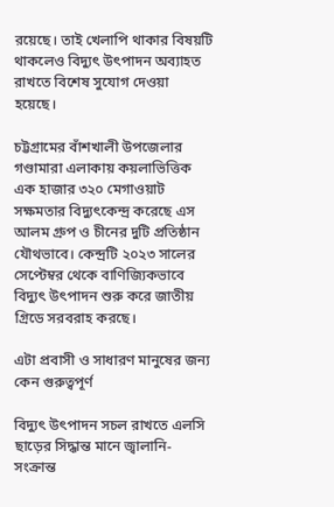রয়েছে। তাই খেলাপি থাকার বিষয়টি থাকলেও বিদ্যুৎ উৎপাদন অব্যাহত রাখতে বিশেষ সুযোগ দেওয়া হয়েছে।

চট্টগ্রামের বাঁশখালী উপজেলার গণ্ডামারা এলাকায় কয়লাভিত্তিক এক হাজার ৩২০ মেগাওয়াট সক্ষমতার বিদ্যুৎকেন্দ্র করেছে এস আলম গ্রুপ ও চীনের দুটি প্রতিষ্ঠান যৌথভাবে। কেন্দ্রটি ২০২৩ সালের সেপ্টেম্বর থেকে বাণিজ্যিকভাবে বিদ্যুৎ উৎপাদন শুরু করে জাতীয় গ্রিডে সরবরাহ করছে।

এটা প্রবাসী ও সাধারণ মানুষের জন্য কেন গুরুত্বপূর্ণ

বিদ্যুৎ উৎপাদন সচল রাখতে এলসি ছাড়ের সিদ্ধান্ত মানে জ্বালানি-সংক্রান্ত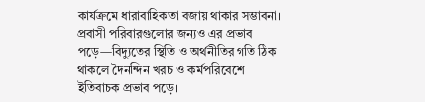কার্যক্রমে ধারাবাহিকতা বজায় থাকার সম্ভাবনা। প্রবাসী পরিবারগুলোর জন্যও এর প্রভাব পড়ে—বিদ্যুতের স্থিতি ও অর্থনীতির গতি ঠিক থাকলে দৈনন্দিন খরচ ও কর্মপরিবেশে ইতিবাচক প্রভাব পড়ে।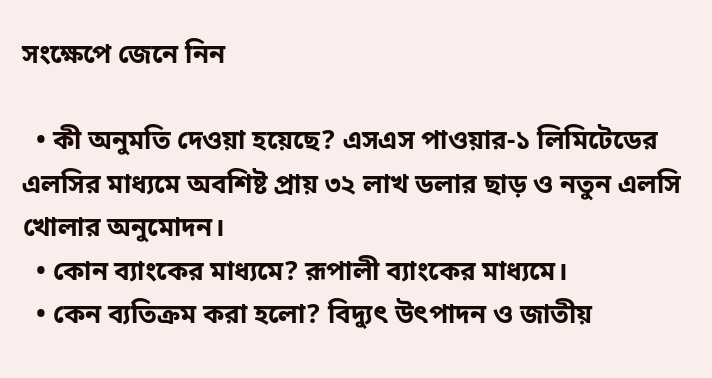সংক্ষেপে জেনে নিন

  • কী অনুমতি দেওয়া হয়েছে? এসএস পাওয়ার-১ লিমিটেডের এলসির মাধ্যমে অবশিষ্ট প্রায় ৩২ লাখ ডলার ছাড় ও নতুন এলসি খোলার অনুমোদন।
  • কোন ব্যাংকের মাধ্যমে? রূপালী ব্যাংকের মাধ্যমে।
  • কেন ব্যতিক্রম করা হলো? বিদ্যুৎ উৎপাদন ও জাতীয়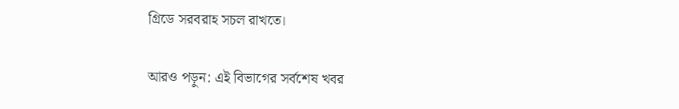গ্রিডে সরবরাহ সচল রাখতে।

আরও পড়ুন: এই বিভাগের সর্বশেষ খবর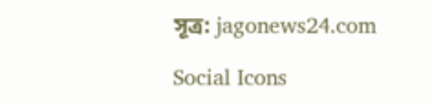সূত্র: jagonews24.com

Social Icons